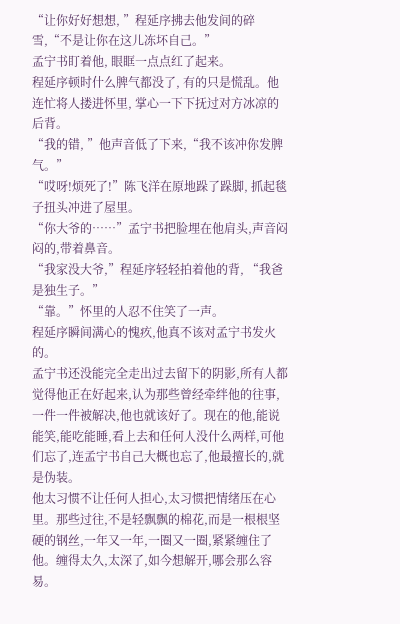“让你好好想想, ”程延序拂去他发间的碎雪,“不是让你在这儿冻坏自己。”
孟宁书盯着他, 眼眶一点点红了起来。
程延序顿时什么脾气都没了, 有的只是慌乱。他连忙将人搂进怀里, 掌心一下下抚过对方冰凉的后背。
“我的错, ”他声音低了下来,“我不该冲你发脾气。”
“哎呀!烦死了!”陈飞洋在原地跺了跺脚, 抓起毯子扭头冲进了屋里。
“你大爷的……”孟宁书把脸埋在他肩头,声音闷闷的,带着鼻音。
“我家没大爷,”程延序轻轻拍着他的背, “我爸是独生子。”
“靠。”怀里的人忍不住笑了一声。
程延序瞬间满心的愧疚,他真不该对孟宁书发火的。
孟宁书还没能完全走出过去留下的阴影,所有人都觉得他正在好起来,认为那些曾经牵绊他的往事,一件一件被解决,他也就该好了。现在的他,能说能笑,能吃能睡,看上去和任何人没什么两样,可他们忘了,连孟宁书自己大概也忘了,他最擅长的,就是伪装。
他太习惯不让任何人担心,太习惯把情绪压在心里。那些过往,不是轻飘飘的棉花,而是一根根坚硬的钢丝,一年又一年,一圈又一圈,紧紧缠住了他。缠得太久,太深了,如今想解开,哪会那么容易。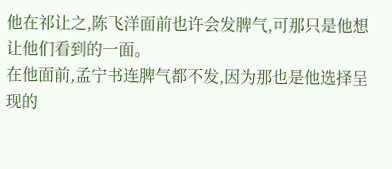他在祁让之,陈飞洋面前也许会发脾气,可那只是他想让他们看到的一面。
在他面前,孟宁书连脾气都不发,因为那也是他选择呈现的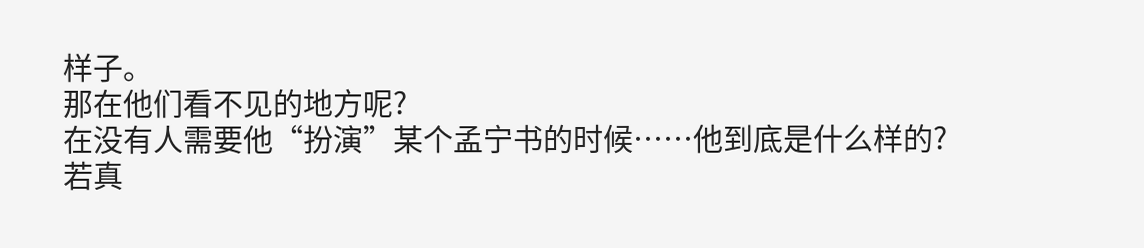样子。
那在他们看不见的地方呢?
在没有人需要他“扮演”某个孟宁书的时候……他到底是什么样的?
若真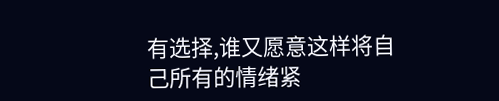有选择,谁又愿意这样将自己所有的情绪紧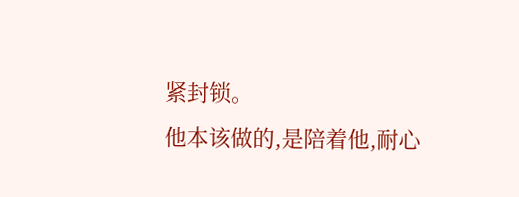紧封锁。
他本该做的,是陪着他,耐心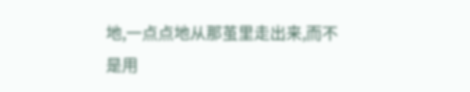地,一点点地从那茧里走出来,而不是用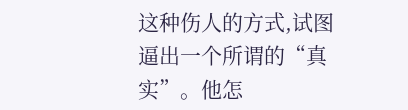这种伤人的方式,试图逼出一个所谓的“真实”。他怎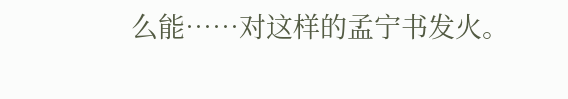么能……对这样的孟宁书发火。